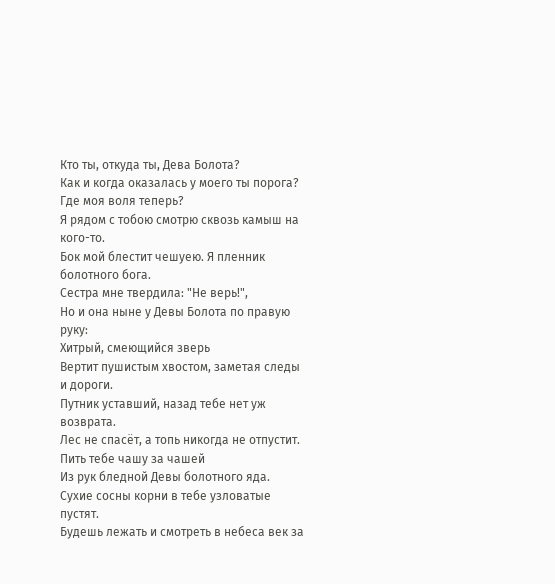Кто ты, откуда ты, Дева Болота?
Как и когда оказалась у моего ты порога?
Где моя воля теперь?
Я рядом с тобою смотрю сквозь камыш на кого-то.
Бок мой блестит чешуею. Я пленник болотного бога.
Сестра мне твердила: "Не верь!",
Но и она ныне у Девы Болота по правую руку:
Хитрый, смеющийся зверь
Вертит пушистым хвостом, заметая следы и дороги.
Путник уставший, назад тебе нет уж возврата.
Лес не спасёт, а топь никогда не отпустит.
Пить тебе чашу за чашей
Из рук бледной Девы болотного яда.
Сухие сосны корни в тебе узловатые пустят.
Будешь лежать и смотреть в небеса век за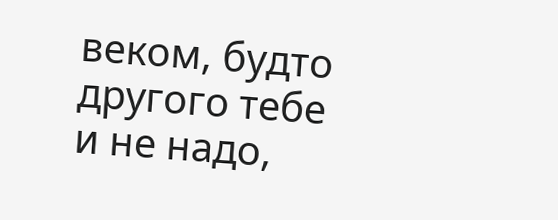веком, будто другого тебе и не надо,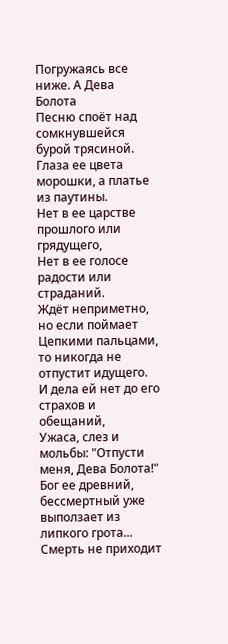Погружаясь все ниже. А Дева Болота
Песню споёт над сомкнувшейся бурой трясиной.
Глаза ее цвета морошки, а платье из паутины.
Нет в ее царстве прошлого или грядущего,
Нет в ее голосе радости или страданий.
Ждёт неприметно, но если поймает
Цепкими пальцами, то никогда не отпустит идущего.
И дела ей нет до его страхов и обещаний,
Ужаса, слез и мольбы: "Отпусти меня, Дева Болота!"
Бог ее древний, бессмертный уже выползает из липкого грота...
Смерть не приходит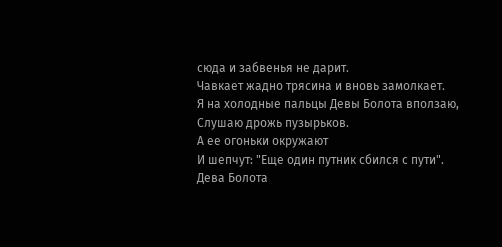сюда и забвенья не дарит.
Чавкает жадно трясина и вновь замолкает.
Я на холодные пальцы Девы Болота вползаю,
Слушаю дрожь пузырьков.
А ее огоньки окружают
И шепчут: "Еще один путник сбился с пути".
Дева Болота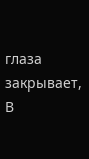глаза закрывает,
В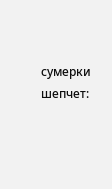сумерки шепчет: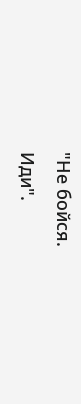"Не бойся.
Иди".